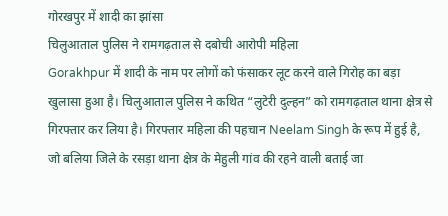गोरखपुर में शादी का झांसा
चिलुआताल पुलिस ने रामगढ़ताल से दबोची आरोपी महिला
Gorakhpur में शादी के नाम पर लोगों को फंसाकर लूट करने वाले गिरोह का बड़ा खुलासा हुआ है। चिलुआताल पुलिस ने कथित “लुटेरी दुल्हन” को रामगढ़ताल थाना क्षेत्र से गिरफ्तार कर लिया है। गिरफ्तार महिला की पहचान Neelam Singh के रूप में हुई है, जो बलिया जिले के रसड़ा थाना क्षेत्र के मेहुली गांव की रहने वाली बताई जा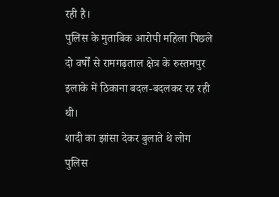रही है।
पुलिस के मुताबिक आरोपी महिला पिछले दो वर्षों से रामगढ़ताल क्षेत्र के रुस्तमपुर इलाके में ठिकाना बदल-बदलकर रह रही थी।
शादी का झांसा देकर बुलाते थे लोग
पुलिस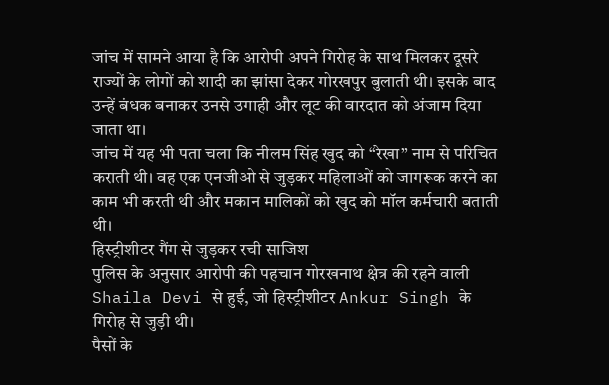जांच में सामने आया है कि आरोपी अपने गिरोह के साथ मिलकर दूसरे राज्यों के लोगों को शादी का झांसा देकर गोरखपुर बुलाती थी। इसके बाद उन्हें बंधक बनाकर उनसे उगाही और लूट की वारदात को अंजाम दिया जाता था।
जांच में यह भी पता चला कि नीलम सिंह खुद को “रेखा” नाम से परिचित कराती थी। वह एक एनजीओ से जुड़कर महिलाओं को जागरूक करने का काम भी करती थी और मकान मालिकों को खुद को मॉल कर्मचारी बताती थी।
हिस्ट्रीशीटर गैंग से जुड़कर रची साजिश
पुलिस के अनुसार आरोपी की पहचान गोरखनाथ क्षेत्र की रहने वाली Shaila Devi से हुई, जो हिस्ट्रीशीटर Ankur Singh के गिरोह से जुड़ी थी।
पैसों के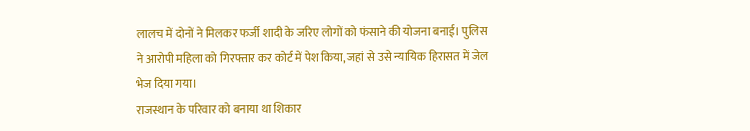लालच में दोनों ने मिलकर फर्जी शादी के जरिए लोगों को फंसाने की योजना बनाई। पुलिस ने आरोपी महिला को गिरफ्तार कर कोर्ट में पेश किया, जहां से उसे न्यायिक हिरासत में जेल भेज दिया गया।
राजस्थान के परिवार को बनाया था शिकार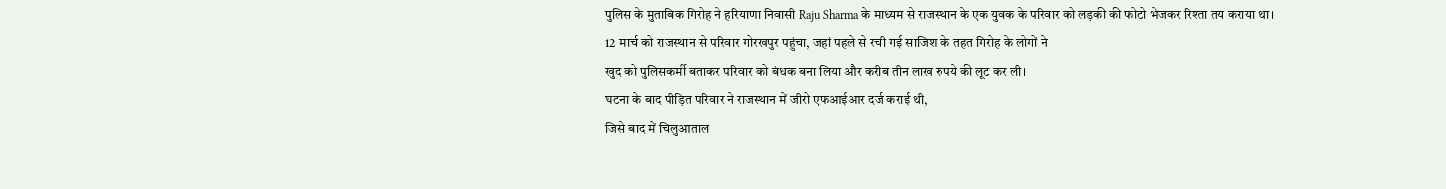पुलिस के मुताबिक गिरोह ने हरियाणा निवासी Raju Sharma के माध्यम से राजस्थान के एक युवक के परिवार को लड़की की फोटो भेजकर रिश्ता तय कराया था।
12 मार्च को राजस्थान से परिवार गोरखपुर पहुंचा, जहां पहले से रची गई साजिश के तहत गिरोह के लोगों ने
खुद को पुलिसकर्मी बताकर परिवार को बंधक बना लिया और करीब तीन लाख रुपये की लूट कर ली।
घटना के बाद पीड़ित परिवार ने राजस्थान में जीरो एफआईआर दर्ज कराई थी,
जिसे बाद में चिलुआताल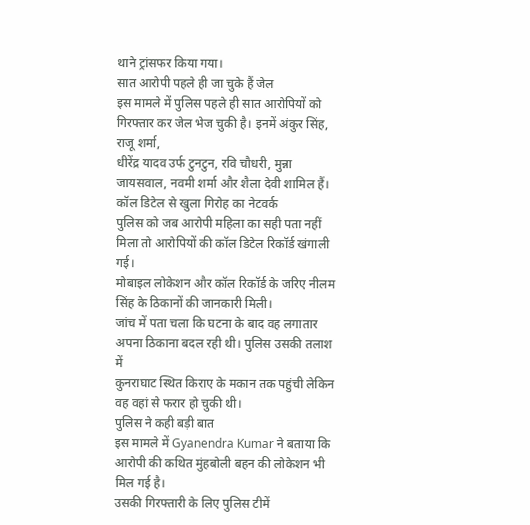थाने ट्रांसफर किया गया।
सात आरोपी पहले ही जा चुके हैं जेल
इस मामले में पुलिस पहले ही सात आरोपियों को गिरफ्तार कर जेल भेज चुकी है। इनमें अंकुर सिंह, राजू शर्मा,
धीरेंद्र यादव उर्फ टुनटुन, रवि चौधरी, मुन्ना जायसवाल, नवमी शर्मा और शैला देवी शामिल हैं।
कॉल डिटेल से खुला गिरोह का नेटवर्क
पुलिस को जब आरोपी महिला का सही पता नहीं मिला तो आरोपियों की कॉल डिटेल रिकॉर्ड खंगाली गई।
मोबाइल लोकेशन और कॉल रिकॉर्ड के जरिए नीलम सिंह के ठिकानों की जानकारी मिली।
जांच में पता चला कि घटना के बाद वह लगातार अपना ठिकाना बदल रही थी। पुलिस उसकी तलाश में
कुनराघाट स्थित किराए के मकान तक पहुंची लेकिन वह वहां से फरार हो चुकी थी।
पुलिस ने कही बड़ी बात
इस मामले में Gyanendra Kumar ने बताया कि आरोपी की कथित मुंहबोली बहन की लोकेशन भी मिल गई है।
उसकी गिरफ्तारी के लिए पुलिस टीमें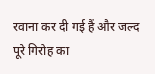रवाना कर दी गई हैं और जल्द पूरे गिरोह का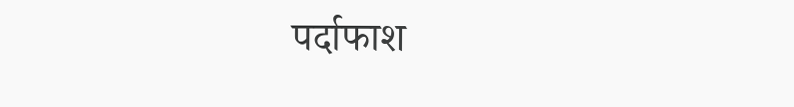पर्दाफाश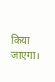किया जाएगा।